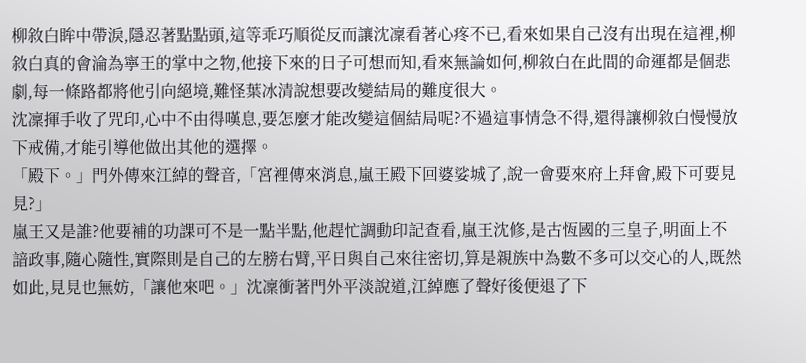柳敘白眸中帶淚,隱忍著點點頭,這等乖巧順從反而讓沈凜看著心疼不已,看來如果自己沒有出現在這裡,柳敘白真的會淪為寧王的掌中之物,他接下來的日子可想而知,看來無論如何,柳敘白在此間的命運都是個悲劇,每一條路都將他引向絕境,難怪葉冰清說想要改變結局的難度很大。
沈凜揮手收了咒印,心中不由得嘆息,要怎麼才能改變這個結局呢?不過這事情急不得,還得讓柳敘白慢慢放下戒備,才能引導他做出其他的選擇。
「殿下。」門外傳來江綽的聲音,「宮裡傳來消息,嵐王殿下回婆娑城了,說一會要來府上拜會,殿下可要見見?」
嵐王又是誰?他要補的功課可不是一點半點,他趕忙調動印記查看,嵐王沈修,是古恆國的三皇子,明面上不諳政事,隨心隨性,實際則是自己的左膀右臂,平日與自己來往密切,算是親族中為數不多可以交心的人,既然如此,見見也無妨,「讓他來吧。」沈凜衝著門外平淡說道,江綽應了聲好後便退了下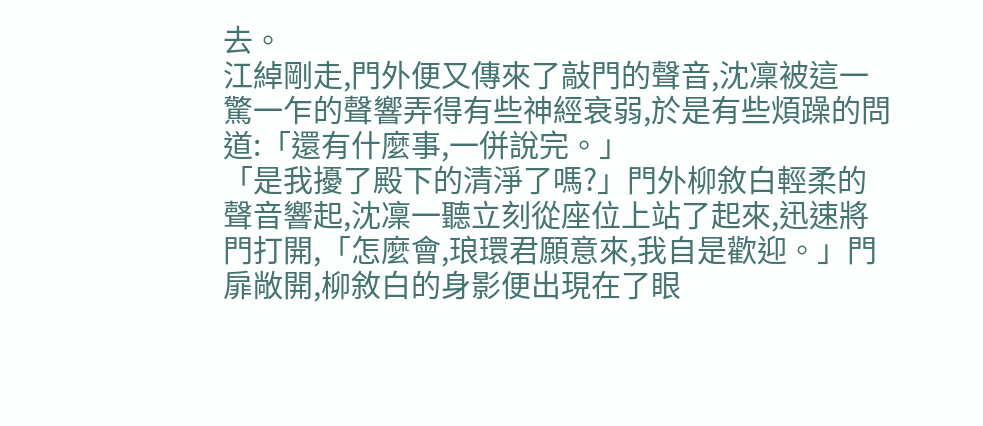去。
江綽剛走,門外便又傳來了敲門的聲音,沈凜被這一驚一乍的聲響弄得有些神經衰弱,於是有些煩躁的問道:「還有什麼事,一併說完。」
「是我擾了殿下的清淨了嗎?」門外柳敘白輕柔的聲音響起,沈凜一聽立刻從座位上站了起來,迅速將門打開,「怎麼會,琅環君願意來,我自是歡迎。」門扉敞開,柳敘白的身影便出現在了眼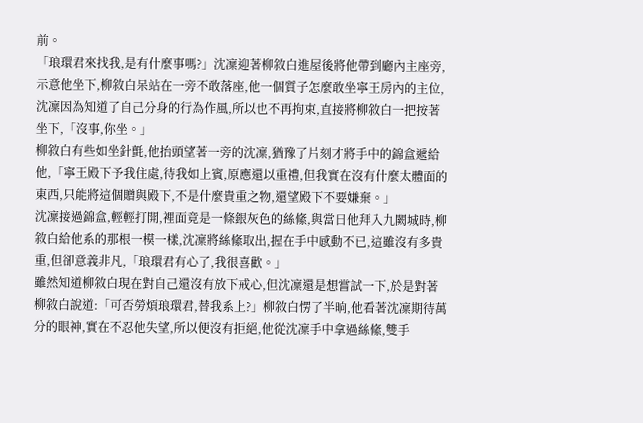前。
「琅環君來找我,是有什麼事嗎?」沈凜迎著柳敘白進屋後將他帶到廳內主座旁,示意他坐下,柳敘白呆站在一旁不敢落座,他一個質子怎麼敢坐寧王房內的主位,沈凜因為知道了自己分身的行為作風,所以也不再拘束,直接將柳敘白一把按著坐下,「沒事,你坐。」
柳敘白有些如坐針氈,他抬頭望著一旁的沈凜,猶豫了片刻才將手中的錦盒遞給他,「寧王殿下予我住處,待我如上賓,原應還以重禮,但我實在沒有什麼太體面的東西,只能將這個贈與殿下,不是什麼貴重之物,還望殿下不要嫌棄。」
沈凜接過錦盒,輕輕打開,裡面竟是一條銀灰色的絲絛,與當日他拜入九闕城時,柳敘白給他系的那根一模一樣,沈凜將絲絛取出,握在手中感動不已,這雖沒有多貴重,但卻意義非凡,「琅環君有心了,我很喜歡。」
雖然知道柳敘白現在對自己還沒有放下戒心,但沈凜還是想嘗試一下,於是對著柳敘白說道:「可否勞煩琅環君,替我系上?」柳敘白愣了半晌,他看著沈凜期待萬分的眼神,實在不忍他失望,所以便沒有拒絕,他從沈凜手中拿過絲絛,雙手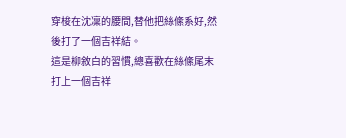穿梭在沈凜的腰間,替他把絲絛系好,然後打了一個吉祥結。
這是柳敘白的習慣,總喜歡在絲絛尾末打上一個吉祥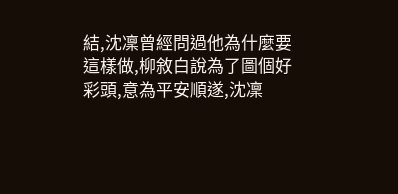結,沈凜曾經問過他為什麼要這樣做,柳敘白說為了圖個好彩頭,意為平安順遂,沈凜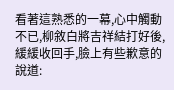看著這熟悉的一幕,心中觸動不已,柳敘白將吉祥結打好後,緩緩收回手,臉上有些歉意的說道: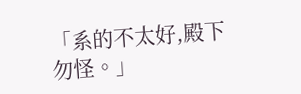「系的不太好,殿下勿怪。」